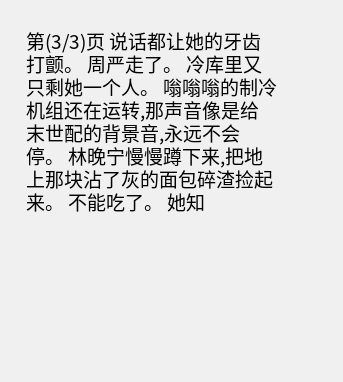第(3/3)页 说话都让她的牙齿打颤。 周严走了。 冷库里又只剩她一个人。 嗡嗡嗡的制冷机组还在运转,那声音像是给末世配的背景音,永远不会停。 林晚宁慢慢蹲下来,把地上那块沾了灰的面包碎渣捡起来。 不能吃了。 她知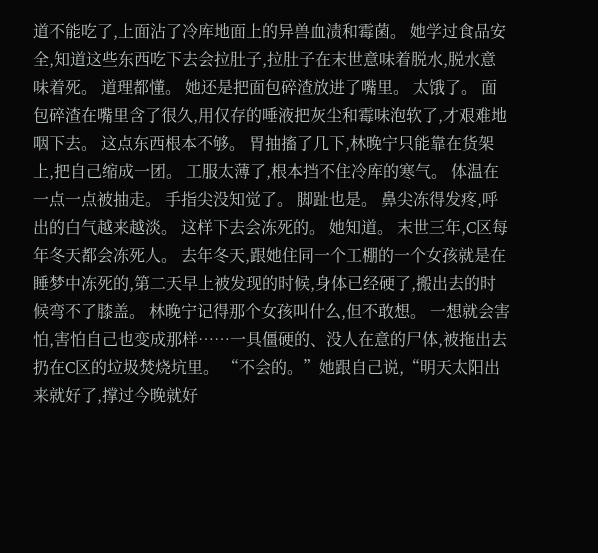道不能吃了,上面沾了冷库地面上的异兽血渍和霉菌。 她学过食品安全,知道这些东西吃下去会拉肚子,拉肚子在末世意味着脱水,脱水意味着死。 道理都懂。 她还是把面包碎渣放进了嘴里。 太饿了。 面包碎渣在嘴里含了很久,用仅存的唾液把灰尘和霉味泡软了,才艰难地咽下去。 这点东西根本不够。 胃抽搐了几下,林晚宁只能靠在货架上,把自己缩成一团。 工服太薄了,根本挡不住冷库的寒气。 体温在一点一点被抽走。 手指尖没知觉了。 脚趾也是。 鼻尖冻得发疼,呼出的白气越来越淡。 这样下去会冻死的。 她知道。 末世三年,C区每年冬天都会冻死人。 去年冬天,跟她住同一个工棚的一个女孩就是在睡梦中冻死的,第二天早上被发现的时候,身体已经硬了,搬出去的时候弯不了膝盖。 林晚宁记得那个女孩叫什么,但不敢想。 一想就会害怕,害怕自己也变成那样……一具僵硬的、没人在意的尸体,被拖出去扔在C区的垃圾焚烧坑里。 “不会的。”她跟自己说,“明天太阳出来就好了,撑过今晚就好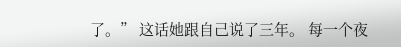了。” 这话她跟自己说了三年。 每一个夜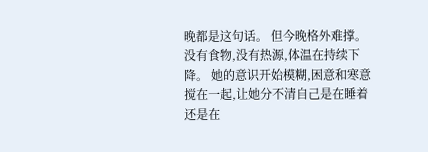晚都是这句话。 但今晚格外难撑。 没有食物,没有热源,体温在持续下降。 她的意识开始模糊,困意和寒意搅在一起,让她分不清自己是在睡着还是在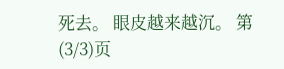死去。 眼皮越来越沉。 第(3/3)页